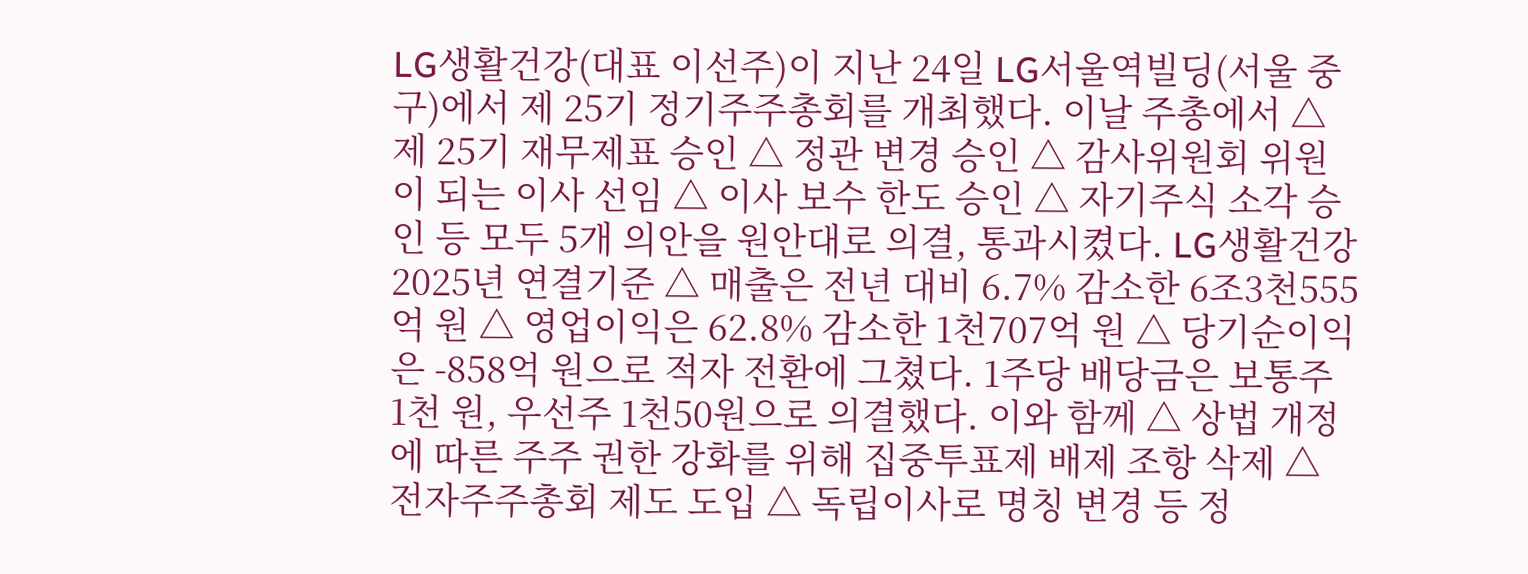LG생활건강(대표 이선주)이 지난 24일 LG서울역빌딩(서울 중구)에서 제 25기 정기주주총회를 개최했다. 이날 주총에서 △ 제 25기 재무제표 승인 △ 정관 변경 승인 △ 감사위원회 위원이 되는 이사 선임 △ 이사 보수 한도 승인 △ 자기주식 소각 승인 등 모두 5개 의안을 원안대로 의결, 통과시켰다. LG생활건강 2025년 연결기준 △ 매출은 전년 대비 6.7% 감소한 6조3천555억 원 △ 영업이익은 62.8% 감소한 1천707억 원 △ 당기순이익은 -858억 원으로 적자 전환에 그쳤다. 1주당 배당금은 보통주 1천 원, 우선주 1천50원으로 의결했다. 이와 함께 △ 상법 개정에 따른 주주 권한 강화를 위해 집중투표제 배제 조항 삭제 △ 전자주주총회 제도 도입 △ 독립이사로 명칭 변경 등 정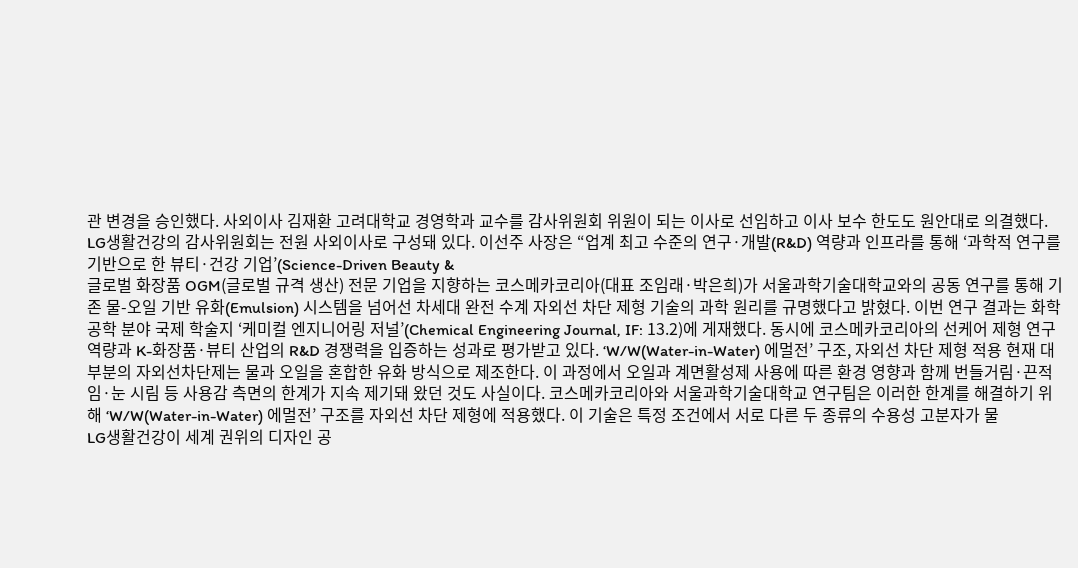관 변경을 승인했다. 사외이사 김재환 고려대학교 경영학과 교수를 감사위원회 위원이 되는 이사로 선임하고 이사 보수 한도도 원안대로 의결했다. LG생활건강의 감사위원회는 전원 사외이사로 구성돼 있다. 이선주 사장은 “업계 최고 수준의 연구·개발(R&D) 역량과 인프라를 통해 ‘과학적 연구를 기반으로 한 뷰티·건강 기업’(Science-Driven Beauty &
글로벌 화장품 OGM(글로벌 규격 생산) 전문 기업을 지향하는 코스메카코리아(대표 조임래·박은희)가 서울과학기술대학교와의 공동 연구를 통해 기존 물-오일 기반 유화(Emulsion) 시스템을 넘어선 차세대 완전 수계 자외선 차단 제형 기술의 과학 원리를 규명했다고 밝혔다. 이번 연구 결과는 화학공학 분야 국제 학술지 ‘케미컬 엔지니어링 저널’(Chemical Engineering Journal, IF: 13.2)에 게재했다. 동시에 코스메카코리아의 선케어 제형 연구 역량과 K-화장품·뷰티 산업의 R&D 경쟁력을 입증하는 성과로 평가받고 있다. ‘W/W(Water-in-Water) 에멀전’ 구조, 자외선 차단 제형 적용 현재 대부분의 자외선차단제는 물과 오일을 혼합한 유화 방식으로 제조한다. 이 과정에서 오일과 계면활성제 사용에 따른 환경 영향과 함께 번들거림·끈적임·눈 시림 등 사용감 측면의 한계가 지속 제기돼 왔던 것도 사실이다. 코스메카코리아와 서울과학기술대학교 연구팀은 이러한 한계를 해결하기 위해 ‘W/W(Water-in-Water) 에멀전’ 구조를 자외선 차단 제형에 적용했다. 이 기술은 특정 조건에서 서로 다른 두 종류의 수용성 고분자가 물
LG생활건강이 세계 권위의 디자인 공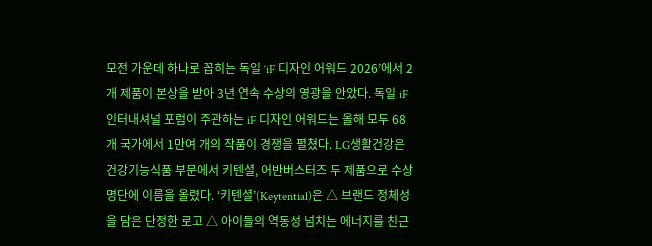모전 가운데 하나로 꼽히는 독일 ‘iF 디자인 어워드 2026’에서 2개 제품이 본상을 받아 3년 연속 수상의 영광을 안았다. 독일 iF 인터내셔널 포럼이 주관하는 iF 디자인 어워드는 올해 모두 68개 국가에서 1만여 개의 작품이 경쟁을 펼쳤다. LG생활건강은 건강기능식품 부문에서 키텐셜, 어반버스터즈 두 제품으로 수상 명단에 이름을 올렸다. ‘키텐셜’(Keytential)은 △ 브랜드 정체성을 담은 단정한 로고 △ 아이들의 역동성 넘치는 에너지를 친근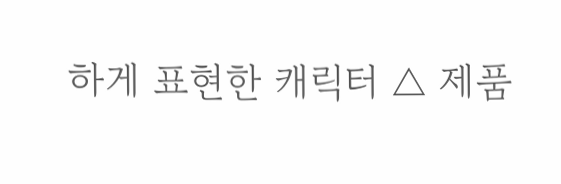하게 표현한 캐릭터 △ 제품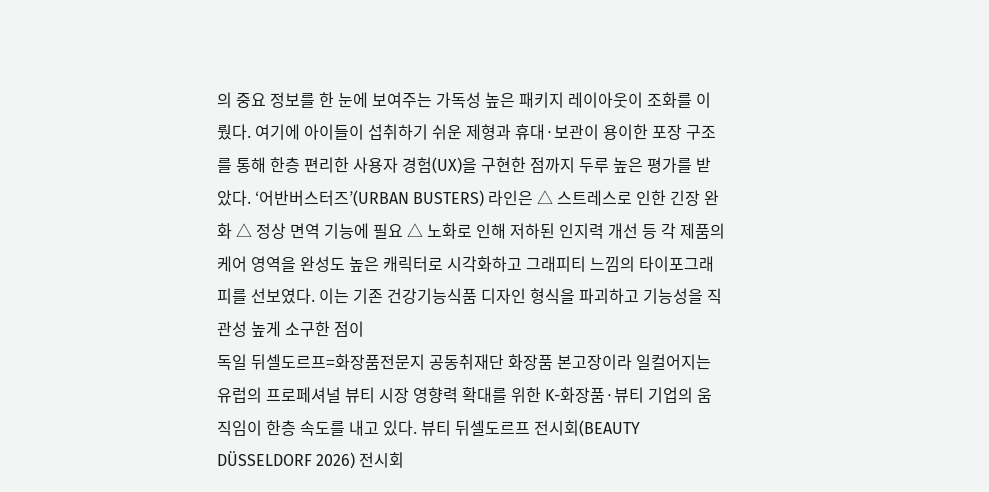의 중요 정보를 한 눈에 보여주는 가독성 높은 패키지 레이아웃이 조화를 이뤘다. 여기에 아이들이 섭취하기 쉬운 제형과 휴대·보관이 용이한 포장 구조를 통해 한층 편리한 사용자 경험(UX)을 구현한 점까지 두루 높은 평가를 받았다. ‘어반버스터즈’(URBAN BUSTERS) 라인은 △ 스트레스로 인한 긴장 완화 △ 정상 면역 기능에 필요 △ 노화로 인해 저하된 인지력 개선 등 각 제품의 케어 영역을 완성도 높은 캐릭터로 시각화하고 그래피티 느낌의 타이포그래피를 선보였다. 이는 기존 건강기능식품 디자인 형식을 파괴하고 기능성을 직관성 높게 소구한 점이
독일 뒤셀도르프=화장품전문지 공동취재단 화장품 본고장이라 일컬어지는 유럽의 프로페셔널 뷰티 시장 영향력 확대를 위한 K-화장품·뷰티 기업의 움직임이 한층 속도를 내고 있다. 뷰티 뒤셀도르프 전시회(BEAUTY DÜSSELDORF 2026) 전시회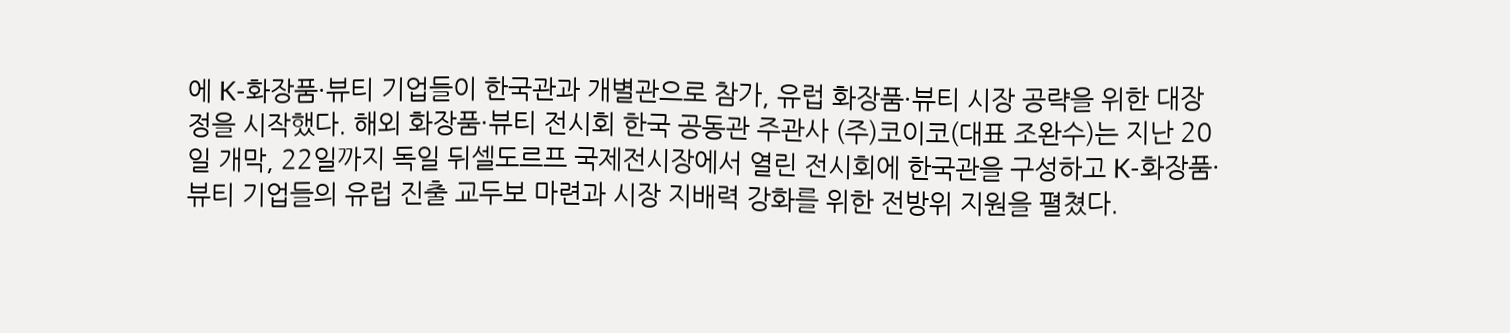에 K-화장품·뷰티 기업들이 한국관과 개별관으로 참가, 유럽 화장품·뷰티 시장 공략을 위한 대장정을 시작했다. 해외 화장품·뷰티 전시회 한국 공동관 주관사 (주)코이코(대표 조완수)는 지난 20일 개막, 22일까지 독일 뒤셀도르프 국제전시장에서 열린 전시회에 한국관을 구성하고 K-화장품·뷰티 기업들의 유럽 진출 교두보 마련과 시장 지배력 강화를 위한 전방위 지원을 펼쳤다.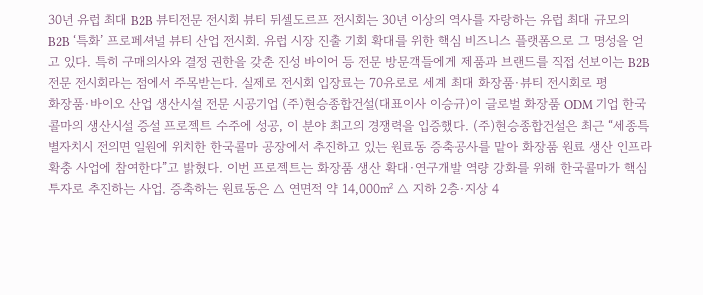30년 유럽 최대 B2B 뷰티전문 전시회 뷰티 뒤셀도르프 전시회는 30년 이상의 역사를 자랑하는 유럽 최대 규모의 B2B ‘특화’ 프로페셔널 뷰티 산업 전시회. 유럽 시장 진출 기회 확대를 위한 핵심 비즈니스 플랫폼으로 그 명성을 얻고 있다. 특히 구매의사와 결정 권한을 갖춘 진성 바이어 등 전문 방문객들에게 제품과 브랜드를 직접 선보이는 B2B 전문 전시회라는 점에서 주목받는다. 실제로 전시회 입장료는 70유로로 세계 최대 화장품·뷰티 전시회로 평
화장품·바이오 산업 생산시설 전문 시공기업 (주)현승종합건설(대표이사 이승규)이 글로벌 화장품 ODM 기업 한국콜마의 생산시설 증설 프로젝트 수주에 성공, 이 분야 최고의 경쟁력을 입증했다. (주)현승종합건설은 최근 “세종특별자치시 전의면 일원에 위치한 한국콜마 공장에서 추진하고 있는 원료동 증축공사를 맡아 화장품 원료 생산 인프라 확충 사업에 참여한다”고 밝혔다. 이번 프로젝트는 화장품 생산 확대·연구개발 역량 강화를 위해 한국콜마가 핵심 투자로 추진하는 사업. 증축하는 원료동은 △ 연면적 약 14,000㎡ △ 지하 2층·지상 4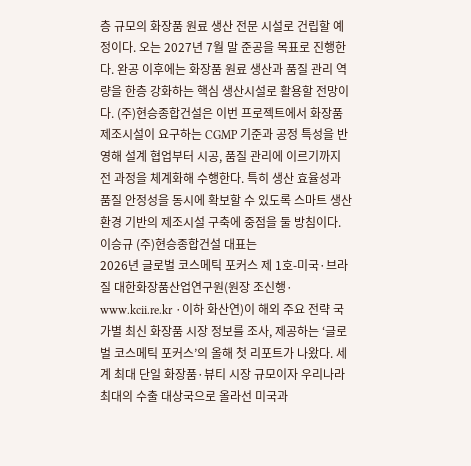층 규모의 화장품 원료 생산 전문 시설로 건립할 예정이다. 오는 2027년 7월 말 준공을 목표로 진행한다. 완공 이후에는 화장품 원료 생산과 품질 관리 역량을 한층 강화하는 핵심 생산시설로 활용할 전망이다. (주)현승종합건설은 이번 프로젝트에서 화장품 제조시설이 요구하는 CGMP 기준과 공정 특성을 반영해 설계 협업부터 시공, 품질 관리에 이르기까지 전 과정을 체계화해 수행한다. 특히 생산 효율성과 품질 안정성을 동시에 확보할 수 있도록 스마트 생산 환경 기반의 제조시설 구축에 중점을 둘 방침이다. 이승규 (주)현승종합건설 대표는
2026년 글로벌 코스메틱 포커스 제 1호-미국·브라질 대한화장품산업연구원(원장 조신행· www.kcii.re.kr ·이하 화산연)이 해외 주요 전략 국가별 최신 화장품 시장 정보를 조사, 제공하는 ‘글로벌 코스메틱 포커스’의 올해 첫 리포트가 나왔다. 세계 최대 단일 화장품·뷰티 시장 규모이자 우리나라 최대의 수출 대상국으로 올라선 미국과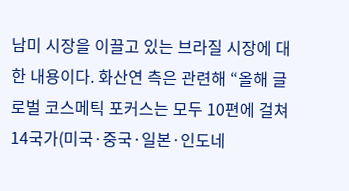남미 시장을 이끌고 있는 브라질 시장에 대한 내용이다. 화산연 측은 관련해 “올해 글로벌 코스메틱 포커스는 모두 10편에 걸쳐 14국가(미국·중국·일본·인도네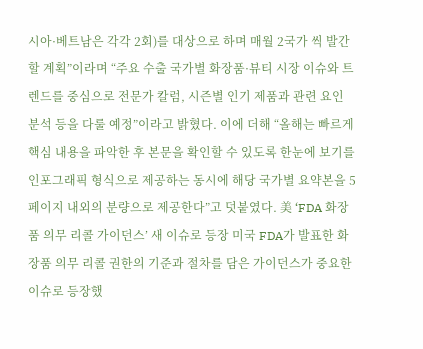시아·베트남은 각각 2회)를 대상으로 하며 매월 2국가 씩 발간할 계획”이라며 “주요 수출 국가별 화장품·뷰티 시장 이슈와 트렌드를 중심으로 전문가 칼럼, 시즌별 인기 제품과 관련 요인 분석 등을 다룰 예정”이라고 밝혔다. 이에 더해 “올해는 빠르게 핵심 내용을 파악한 후 본문을 확인할 수 있도록 한눈에 보기를 인포그래픽 형식으로 제공하는 동시에 해당 국가별 요약본을 5페이지 내외의 분량으로 제공한다”고 덧붙였다. 美 ‘FDA 화장품 의무 리콜 가이던스’ 새 이슈로 등장 미국 FDA가 발표한 화장품 의무 리콜 권한의 기준과 절차를 담은 가이던스가 중요한 이슈로 등장했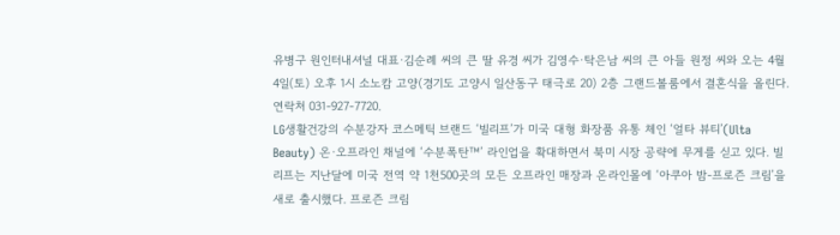유병구 원인터내셔널 대표·김순례 씨의 큰 딸 유경 씨가 김영수·탁은남 씨의 큰 아들 원정 씨와 오는 4월 4일(토) 오후 1시 소노캄 고양(경기도 고양시 일산동구 태극로 20) 2층 그랜드볼룸에서 결혼식을 올린다. 연락처 031-927-7720.
LG생활건강의 수분강자 코스메틱 브랜드 ‘빌리프’가 미국 대형 화장품 유통 체인 ‘얼타 뷰티’(Ulta Beauty) 온·오프라인 채널에 ‘수분폭탄™’ 라인업을 확대하면서 북미 시장 공략에 무게를 싣고 있다. 빌리프는 지난달에 미국 전역 약 1천500곳의 모든 오프라인 매장과 온라인몰에 ‘아쿠아 밤-프로즌 크림’을 새로 출시했다. 프로즌 크림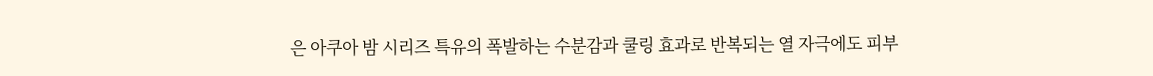은 아쿠아 밤 시리즈 특유의 폭발하는 수분감과 쿨링 효과로 반복되는 열 자극에도 피부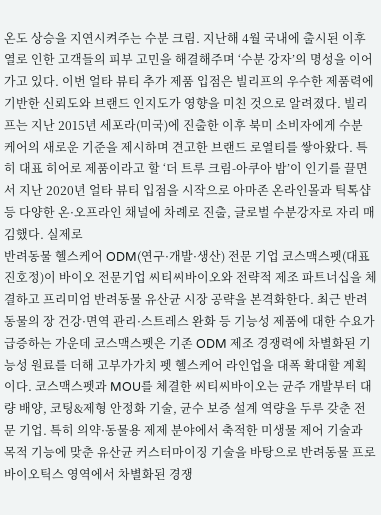온도 상승을 지연시켜주는 수분 크림. 지난해 4월 국내에 출시된 이후 열로 인한 고객들의 피부 고민을 해결해주며 ‘수분 강자’의 명성을 이어가고 있다. 이번 얼타 뷰티 추가 제품 입점은 빌리프의 우수한 제품력에 기반한 신뢰도와 브랜드 인지도가 영향을 미친 것으로 알려졌다. 빌리프는 지난 2015년 세포라(미국)에 진출한 이후 북미 소비자에게 수분 케어의 새로운 기준을 제시하며 견고한 브랜드 로열티를 쌓아왔다. 특히 대표 히어로 제품이라고 할 ‘더 트루 크림-아쿠아 밤’이 인기를 끌면서 지난 2020년 얼타 뷰티 입점을 시작으로 아마존 온라인몰과 틱톡샵 등 다양한 온·오프라인 채널에 차례로 진출, 글로벌 수분강자로 자리 매김했다. 실제로
반려동물 헬스케어 ODM(연구·개발·생산) 전문 기업 코스맥스펫(대표 진호정)이 바이오 전문기업 씨티씨바이오와 전략적 제조 파트너십을 체결하고 프리미엄 반려동물 유산균 시장 공략을 본격화한다. 최근 반려동물의 장 건강·면역 관리·스트레스 완화 등 기능성 제품에 대한 수요가 급증하는 가운데 코스맥스펫은 기존 ODM 제조 경쟁력에 차별화된 기능성 원료를 더해 고부가가치 펫 헬스케어 라인업을 대폭 확대할 계획이다. 코스맥스펫과 MOU를 체결한 씨티씨바이오는 균주 개발부터 대량 배양, 코팅&제형 안정화 기술, 균수 보증 설계 역량을 두루 갖춘 전문 기업. 특히 의약·동물용 제제 분야에서 축적한 미생물 제어 기술과 목적 기능에 맞춘 유산균 커스터마이징 기술을 바탕으로 반려동물 프로바이오틱스 영역에서 차별화된 경쟁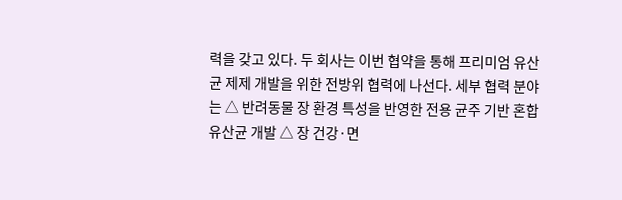력을 갖고 있다. 두 회사는 이번 협약을 통해 프리미엄 유산균 제제 개발을 위한 전방위 협력에 나선다. 세부 협력 분야는 △ 반려동물 장 환경 특성을 반영한 전용 균주 기반 혼합유산균 개발 △ 장 건강·면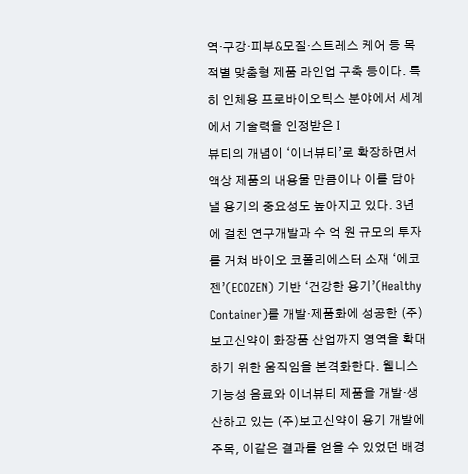역·구강·피부&모질·스트레스 케어 등 목적별 맞춤형 제품 라인업 구축 등이다. 특히 인체용 프로바이오틱스 분야에서 세계에서 기술력을 인정받은 I
뷰티의 개념이 ‘이너뷰티’로 확장하면서 액상 제품의 내용물 만큼이나 이를 담아낼 용기의 중요성도 높아지고 있다. 3년에 걸친 연구개발과 수 억 원 규모의 투자를 거쳐 바이오 코폴리에스터 소재 ‘에코젠’(ECOZEN) 기반 ‘건강한 용기’(Healthy Container)를 개발·제품화에 성공한 (주)보고신약이 화장품 산업까지 영역을 확대하기 위한 움직임을 본격화한다. 웰니스 기능성 음료와 이너뷰티 제품을 개발·생산하고 있는 (주)보고신약이 용기 개발에 주목, 이같은 결과를 얻을 수 있었던 배경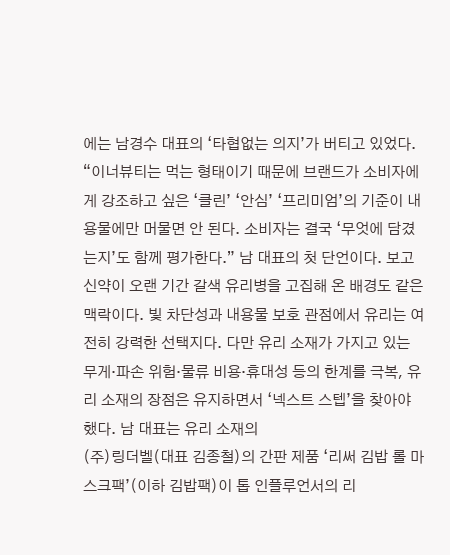에는 남경수 대표의 ‘타협없는 의지’가 버티고 있었다. “이너뷰티는 먹는 형태이기 때문에 브랜드가 소비자에게 강조하고 싶은 ‘클린’ ‘안심’ ‘프리미엄’의 기준이 내용물에만 머물면 안 된다. 소비자는 결국 ‘무엇에 담겼는지’도 함께 평가한다.” 남 대표의 첫 단언이다. 보고신약이 오랜 기간 갈색 유리병을 고집해 온 배경도 같은 맥락이다. 빛 차단성과 내용물 보호 관점에서 유리는 여전히 강력한 선택지다. 다만 유리 소재가 가지고 있는 무게·파손 위험·물류 비용·휴대성 등의 한계를 극복, 유리 소재의 장점은 유지하면서 ‘넥스트 스텝’을 찾아야 했다. 남 대표는 유리 소재의
(주)링더벨(대표 김종철)의 간판 제품 ‘리써 김밥 롤 마스크팩’(이하 김밥팩)이 톱 인플루언서의 리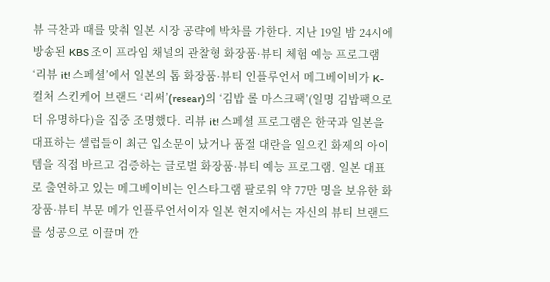뷰 극찬과 때를 맞춰 일본 시장 공략에 박차를 가한다. 지난 19일 밤 24시에 방송된 KBS 조이 프라임 채널의 관찰형 화장품·뷰티 체험 예능 프로그램 ‘리뷰 it! 스페셜’에서 일본의 톱 화장품·뷰티 인플루언서 메그베이비가 K-컬처 스킨케어 브랜드 ‘리써’(resear)의 ‘김밥 롤 마스크팩’(일명 김밥팩으로 더 유명하다)을 집중 조명했다. 리뷰 it! 스페셜 프로그램은 한국과 일본을 대표하는 셀럽들이 최근 입소문이 났거나 품절 대란을 일으킨 화제의 아이템을 직접 바르고 검증하는 글로벌 화장품·뷰티 예능 프로그램. 일본 대표로 출연하고 있는 메그베이비는 인스타그램 팔로워 약 77만 명을 보유한 화장품·뷰티 부문 메가 인플루언서이자 일본 현지에서는 자신의 뷰티 브랜드를 성공으로 이끌며 깐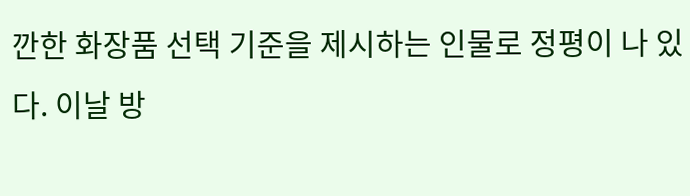깐한 화장품 선택 기준을 제시하는 인물로 정평이 나 있다. 이날 방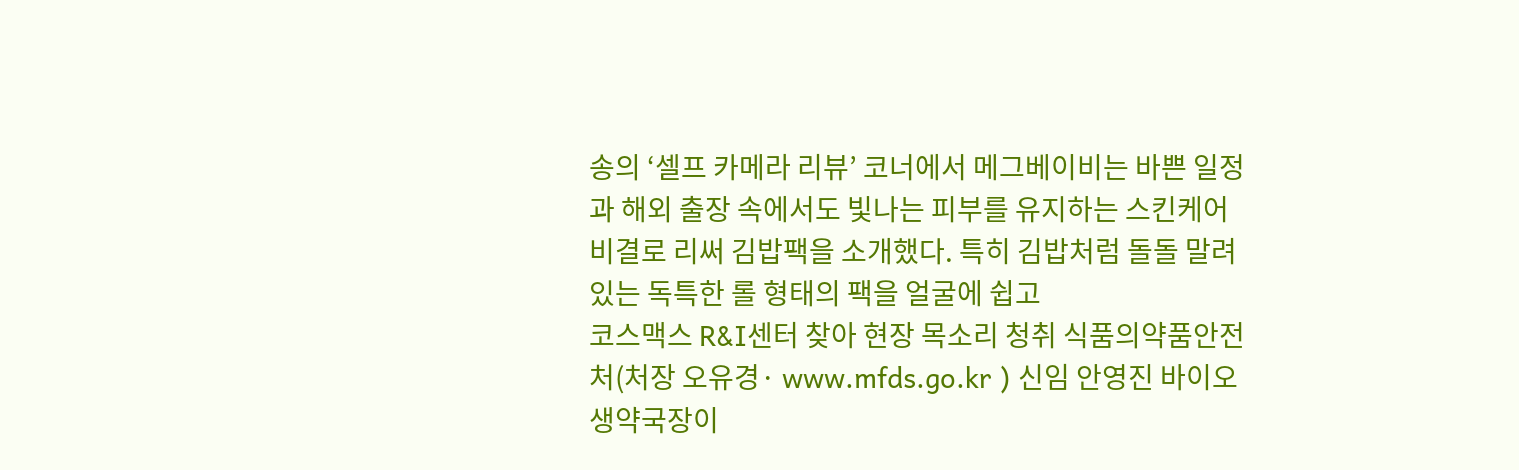송의 ‘셀프 카메라 리뷰’ 코너에서 메그베이비는 바쁜 일정과 해외 출장 속에서도 빛나는 피부를 유지하는 스킨케어 비결로 리써 김밥팩을 소개했다. 특히 김밥처럼 돌돌 말려 있는 독특한 롤 형태의 팩을 얼굴에 쉽고
코스맥스 R&I센터 찾아 현장 목소리 청취 식품의약품안전처(처장 오유경· www.mfds.go.kr ) 신임 안영진 바이오생약국장이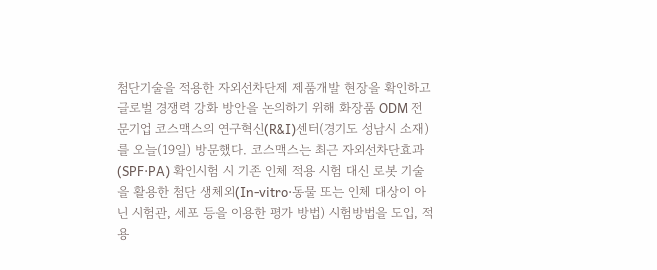첨단기술을 적용한 자외선차단제 제품개발 현장을 확인하고 글로벌 경쟁력 강화 방안을 논의하기 위해 화장품 ODM 전문기업 코스맥스의 연구혁신(R&I)센터(경기도 성남시 소재)를 오늘(19일) 방문했다. 코스맥스는 최근 자외선차단효과(SPF·PA) 확인시험 시 기존 인체 적용 시험 대신 로봇 기술을 활용한 첨단 생체외(In-vitro·동물 또는 인체 대상이 아닌 시험관, 세포 등을 이용한 평가 방법) 시험방법을 도입, 적용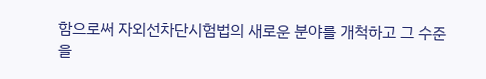함으로써 자외선차단시험법의 새로운 분야를 개척하고 그 수준을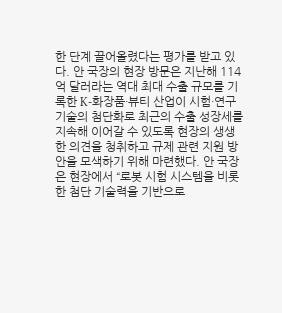한 단계 끌어올렸다는 평가를 받고 있다. 안 국장의 현장 방문은 지난해 114억 달러라는 역대 최대 수출 규모를 기록한 K-화장품·뷰티 산업이 시험·연구기술의 첨단화로 최근의 수출 성장세를 지속해 이어갈 수 있도록 현장의 생생한 의견을 청취하고 규제 관련 지원 방안을 모색하기 위해 마련했다. 안 국장은 현장에서 “로봇 시험 시스템을 비롯한 첨단 기술력을 기반으로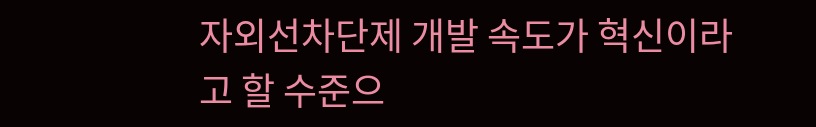자외선차단제 개발 속도가 혁신이라고 할 수준으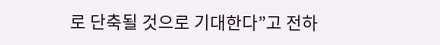로 단축될 것으로 기대한다”고 전하